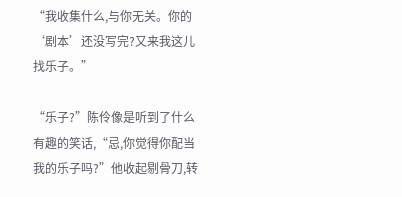“我收集什么,与你无关。你的‘剧本’还没写完?又来我这儿找乐子。”

“乐子?”陈伶像是听到了什么有趣的笑话,“忌,你觉得你配当我的乐子吗?”他收起剔骨刀,转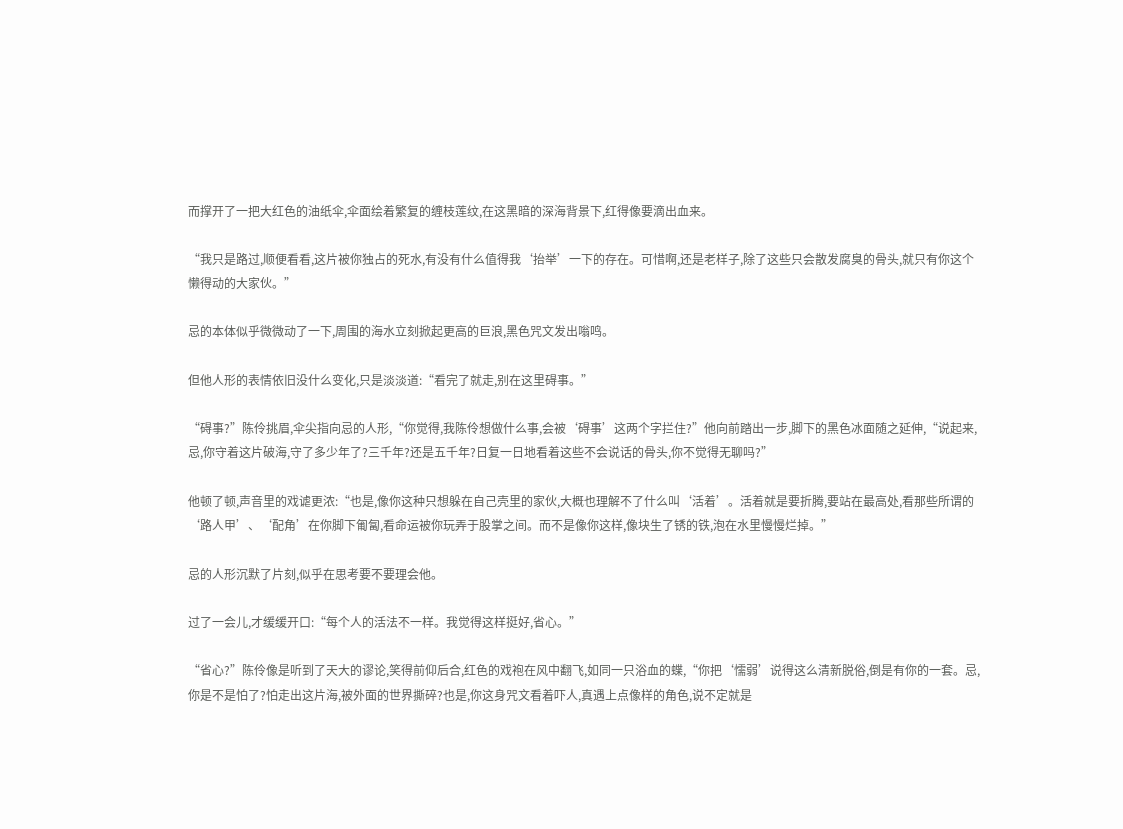而撑开了一把大红色的油纸伞,伞面绘着繁复的缠枝莲纹,在这黑暗的深海背景下,红得像要滴出血来。

“我只是路过,顺便看看,这片被你独占的死水,有没有什么值得我‘抬举’一下的存在。可惜啊,还是老样子,除了这些只会散发腐臭的骨头,就只有你这个懒得动的大家伙。”

忌的本体似乎微微动了一下,周围的海水立刻掀起更高的巨浪,黑色咒文发出嗡鸣。

但他人形的表情依旧没什么变化,只是淡淡道:“看完了就走,别在这里碍事。”

“碍事?”陈伶挑眉,伞尖指向忌的人形,“你觉得,我陈伶想做什么事,会被‘碍事’这两个字拦住?”他向前踏出一步,脚下的黑色冰面随之延伸,“说起来,忌,你守着这片破海,守了多少年了?三千年?还是五千年?日复一日地看着这些不会说话的骨头,你不觉得无聊吗?”

他顿了顿,声音里的戏谑更浓:“也是,像你这种只想躲在自己壳里的家伙,大概也理解不了什么叫‘活着’。活着就是要折腾,要站在最高处,看那些所谓的‘路人甲’、‘配角’在你脚下匍匐,看命运被你玩弄于股掌之间。而不是像你这样,像块生了锈的铁,泡在水里慢慢烂掉。”

忌的人形沉默了片刻,似乎在思考要不要理会他。

过了一会儿,才缓缓开口:“每个人的活法不一样。我觉得这样挺好,省心。”

“省心?”陈伶像是听到了天大的谬论,笑得前仰后合,红色的戏袍在风中翻飞,如同一只浴血的蝶,“你把‘懦弱’说得这么清新脱俗,倒是有你的一套。忌,你是不是怕了?怕走出这片海,被外面的世界撕碎?也是,你这身咒文看着吓人,真遇上点像样的角色,说不定就是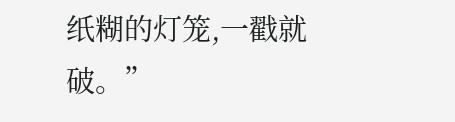纸糊的灯笼,一戳就破。”